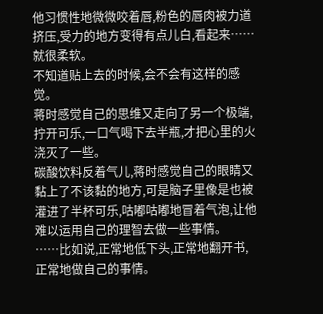他习惯性地微微咬着唇,粉色的唇肉被力道挤压,受力的地方变得有点儿白,看起来……就很柔软。
不知道贴上去的时候,会不会有这样的感觉。
蒋时感觉自己的思维又走向了另一个极端,拧开可乐,一口气喝下去半瓶,才把心里的火浇灭了一些。
碳酸饮料反着气儿,蒋时感觉自己的眼睛又黏上了不该黏的地方,可是脑子里像是也被灌进了半杯可乐,咕嘟咕嘟地冒着气泡,让他难以运用自己的理智去做一些事情。
……比如说,正常地低下头,正常地翻开书,正常地做自己的事情。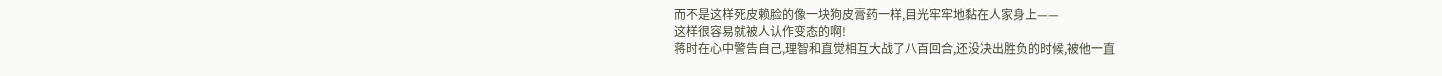而不是这样死皮赖脸的像一块狗皮膏药一样,目光牢牢地黏在人家身上——
这样很容易就被人认作变态的啊!
蒋时在心中警告自己,理智和直觉相互大战了八百回合,还没决出胜负的时候,被他一直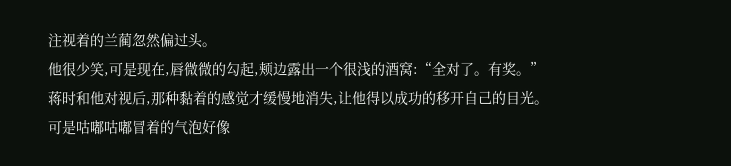注视着的兰蔺忽然偏过头。
他很少笑,可是现在,唇微微的勾起,颊边露出一个很浅的酒窝:“全对了。有奖。”
蒋时和他对视后,那种黏着的感觉才缓慢地消失,让他得以成功的移开自己的目光。
可是咕嘟咕嘟冒着的气泡好像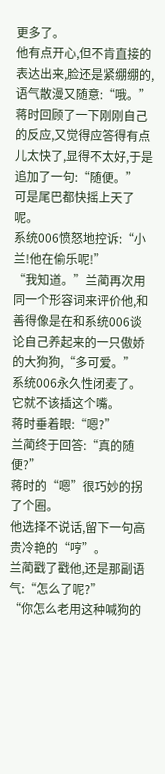更多了。
他有点开心,但不肯直接的表达出来,脸还是紧绷绷的,语气散漫又随意:“哦。”
蒋时回顾了一下刚刚自己的反应,又觉得应答得有点儿太快了,显得不太好,于是追加了一句:“随便。”
可是尾巴都快摇上天了呢。
系统006愤怒地控诉:“小兰!他在偷乐呢!”
“我知道。”兰蔺再次用同一个形容词来评价他,和善得像是在和系统006谈论自己养起来的一只傲娇的大狗狗,“多可爱。”
系统006永久性闭麦了。
它就不该插这个嘴。
蒋时垂着眼:“嗯?”
兰蔺终于回答:“真的随便?”
蒋时的“嗯”很巧妙的拐了个圈。
他选择不说话,留下一句高贵冷艳的“哼”。
兰蔺戳了戳他,还是那副语气:“怎么了呢?”
“你怎么老用这种喊狗的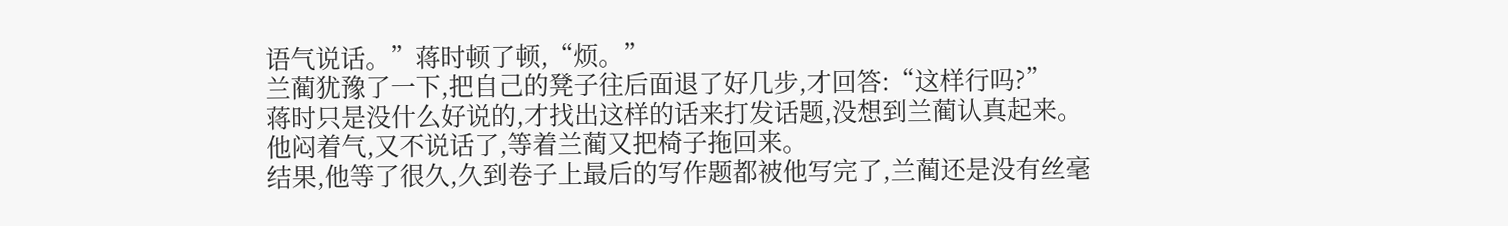语气说话。”蒋时顿了顿,“烦。”
兰蔺犹豫了一下,把自己的凳子往后面退了好几步,才回答:“这样行吗?”
蒋时只是没什么好说的,才找出这样的话来打发话题,没想到兰蔺认真起来。
他闷着气,又不说话了,等着兰蔺又把椅子拖回来。
结果,他等了很久,久到卷子上最后的写作题都被他写完了,兰蔺还是没有丝毫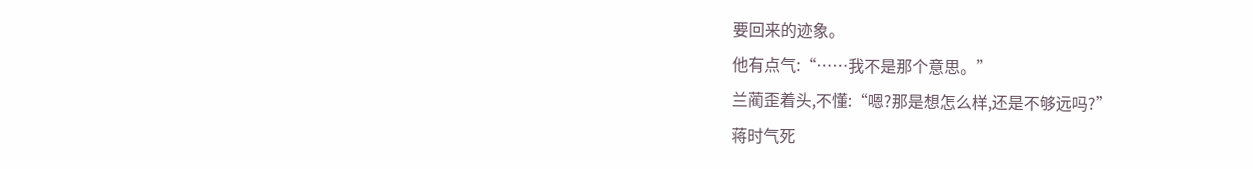要回来的迹象。
他有点气:“……我不是那个意思。”
兰蔺歪着头,不懂:“嗯?那是想怎么样,还是不够远吗?”
蒋时气死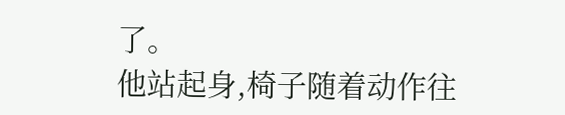了。
他站起身,椅子随着动作往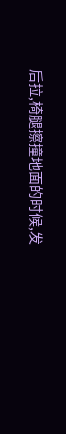后拉,椅腿擦撞地面的时候,发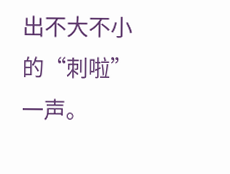出不大不小的“刺啦”一声。